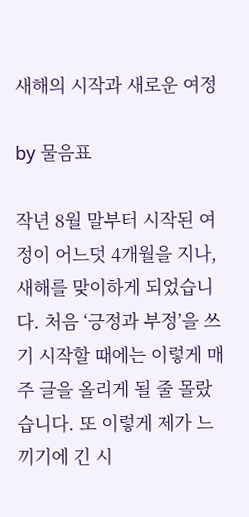새해의 시작과 새로운 여정

by 물음표

작년 8월 말부터 시작된 여정이 어느덧 4개월을 지나, 새해를 맞이하게 되었습니다. 처음 ‘긍정과 부정’을 쓰기 시작할 때에는 이렇게 매주 글을 올리게 될 줄 몰랐습니다. 또 이렇게 제가 느끼기에 긴 시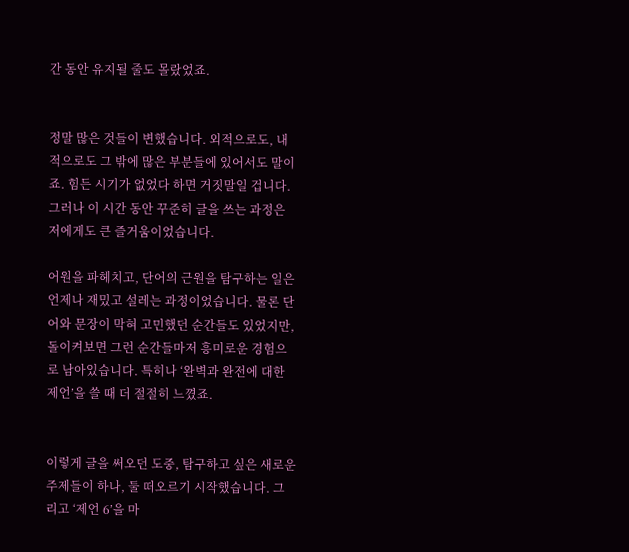간 동안 유지될 줄도 몰랐었죠.


정말 많은 것들이 변했습니다. 외적으로도, 내적으로도 그 밖에 많은 부분들에 있어서도 말이죠. 힘든 시기가 없었다 하면 거짓말일 겁니다. 그러나 이 시간 동안 꾸준히 글을 쓰는 과정은 저에게도 큰 즐거움이었습니다.

어원을 파헤치고, 단어의 근원을 탐구하는 일은 언제나 재밌고 설레는 과정이었습니다. 물론 단어와 문장이 막혀 고민했던 순간들도 있었지만, 돌이켜보면 그런 순간들마저 흥미로운 경험으로 남아있습니다. 특히나 ‘완벽과 완전에 대한 제언’을 쓸 때 더 절절히 느꼈죠.


이렇게 글을 써오던 도중, 탐구하고 싶은 새로운 주제들이 하나, 둘 떠오르기 시작했습니다. 그리고 ‘제언 6’을 마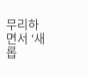무리하면서 ‘새롭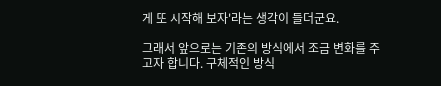게 또 시작해 보자'라는 생각이 들더군요.

그래서 앞으로는 기존의 방식에서 조금 변화를 주고자 합니다. 구체적인 방식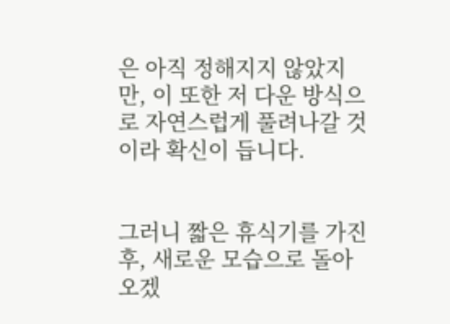은 아직 정해지지 않았지만, 이 또한 저 다운 방식으로 자연스럽게 풀려나갈 것이라 확신이 듭니다.


그러니 짧은 휴식기를 가진 후, 새로운 모습으로 돌아오겠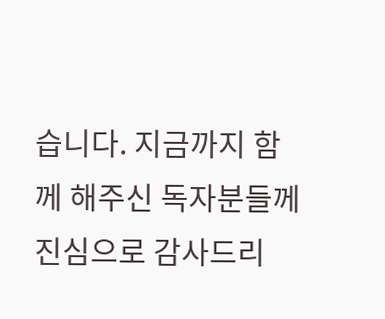습니다. 지금까지 함께 해주신 독자분들께 진심으로 감사드리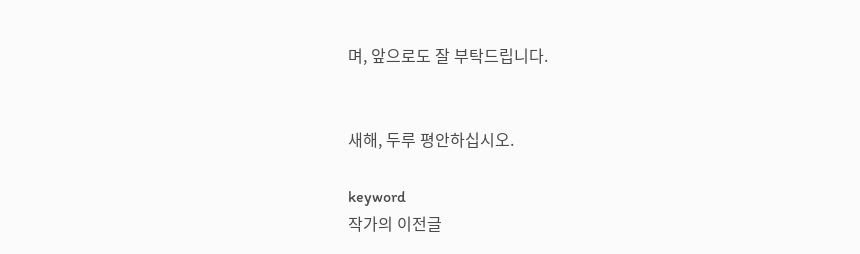며, 앞으로도 잘 부탁드립니다.


새해, 두루 평안하십시오.

keyword
작가의 이전글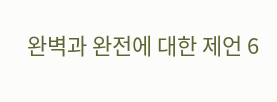완벽과 완전에 대한 제언 6